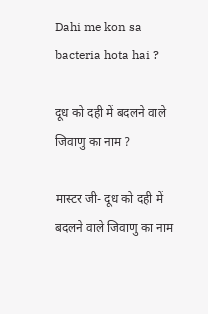Dahi me kon sa bacteria hota hai ?

दूध को दही में बदलने वाले जिवाणु का नाम ?

मास्टर जी- दूध को दही में बदलने वाले जिवाणु का नाम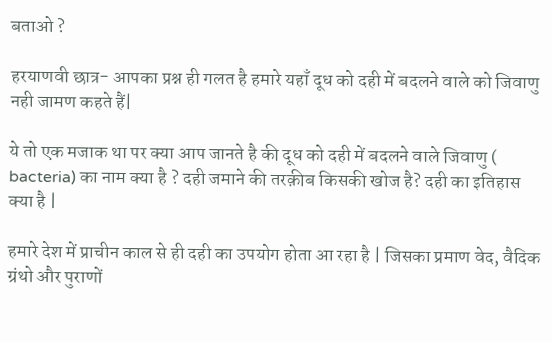बताओ ?

हरयाणवी छात्र- आपका प्रश्न ही गलत है हमारे यहाँ दूध को दही में बदलने वाले को जिवाणु नही जामण कहते हैं|

ये तो एक मजाक था पर क्या आप जानते है की दूध को दही में बदलने वाले जिवाणु ( bacteria) का नाम क्या है ? दही जमाने की तरक़ीब किसकी खोज है? दही का इतिहास क्या है |

हमारे देश में प्राचीन काल से ही दही का उपयोग होता आ रहा है | जिसका प्रमाण वेद, वैदिक ग्रंथो और पुराणों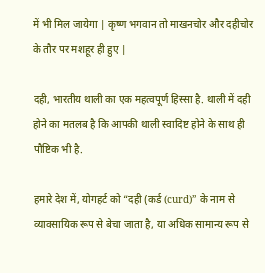में भी मिल जायेगा | कृष्ण भगवान तो माखनचोर और दहीचोर के तौर पर मशहूर ही हुए |

दही, भारतीय थाली का एक महत्वपूर्ण हिस्सा है. थाली में दही होने का मतलब है कि आपकी थाली स्वादिष्ट होने के साथ ही पौष्ट‍िक भी है.

हमारे देश में, योगहर्ट को “दही (कर्ड (curd)” के नाम से व्यावसायिक रूप से बेचा जाता है, या अधिक सामान्य रूप से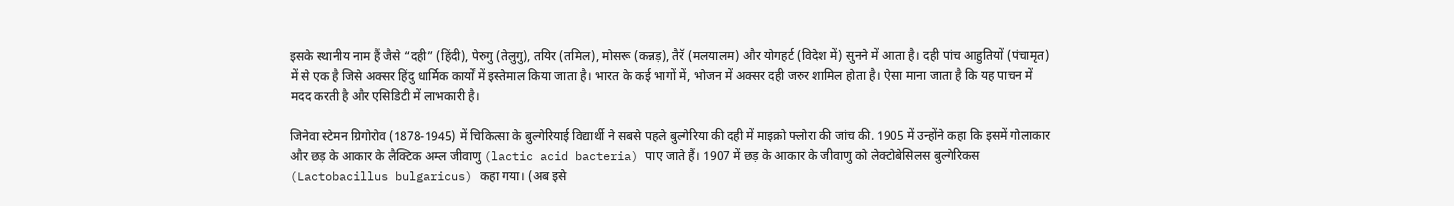इसके स्थानीय नाम हैं जैसे “दही” (हिंदी), पेरुगु (तेलुगु), तयिर (तमिल), मोसरू (कन्नड़), तैरॅ (मलयालम) और योगहर्ट (विदेश में) सुनने में आता है। दही पांच आहुतियों (पंचामृत) में से एक है जिसे अक्सर हिंदु धार्मिक कार्यों में इस्तेमाल किया जाता है। भारत के कई भागों में, भोजन में अक्सर दही जरुर शामिल होता है। ऐसा माना जाता है कि यह पाचन में मदद करती है और एसिडिटी में लाभकारी है।

जिनेवा स्टेमन ग्रिगोरोव (1878-1945) में चिकित्सा के बुल्गेरियाई विद्यार्थी ने सबसे पहले बुल्गेरिया की दही में माइक्रो फ्लोरा की जांच की. 1905 में उन्होंने कहा कि इसमें गोलाकार और छड़ के आकार के लैक्टिक अम्ल जीवाणु (lactic acid bacteria) पाए जाते हैं। 1907 में छड़ के आकार के जीवाणु को लेक्टोबेसिलस बुल्गेरिकस (Lactobacillus bulgaricus) कहा गया। (अब इसे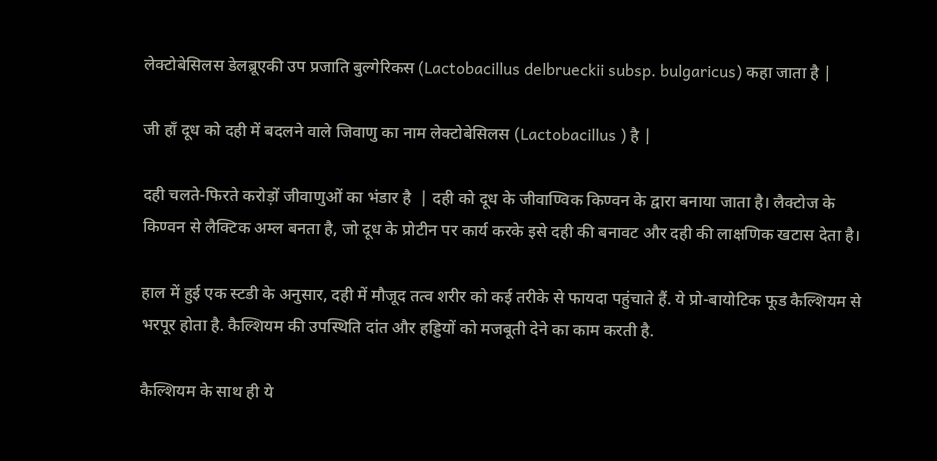लेक्टोबेसिलस डेलब्रूएकी उप प्रजाति बुल्गेरिकस (Lactobacillus delbrueckii subsp. bulgaricus) कहा जाता है |

जी हाँ दूध को दही में बदलने वाले जिवाणु का नाम लेक्टोबेसिलस (Lactobacillus ) है |

दही चलते-फिरते करोड़ों जीवाणुओं का भंडार है  | दही को दूध के जीवाण्विक किण्वन के द्वारा बनाया जाता है। लैक्टोज के किण्वन से लैक्टिक अम्ल बनता है, जो दूध के प्रोटीन पर कार्य करके इसे दही की बनावट और दही की लाक्षणिक खटास देता है।

हाल में हुई एक स्टडी के अनुसार, दही में मौजूद तत्व शरीर को कई तरीके से फायदा पहुंचाते हैं. ये प्रो-बायोटिक फूड कैल्शियम से भरपूर होता है. कैल्शियम की उपस्थिति दांत और हड्डियों को मजबूती देने का काम करती है.

कैल्शियम के साथ ही ये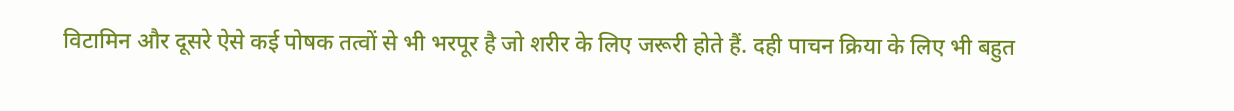विटामिन और दूसरे ऐसे कई पोषक तत्वों से भी भरपूर है जो शरीर के लिए जरूरी होते हैं. दही पाचन क्रिया के लिए भी बहुत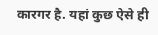कारगर है. य‍हां कुछ ऐसे ही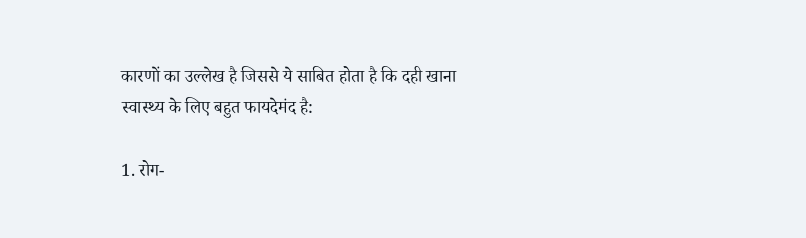कारणों का उल्लेख है जिससे ये साबित होता है कि दही खाना स्वास्थ्य के लिए बहुत फायदेमंद है:

1. रोग-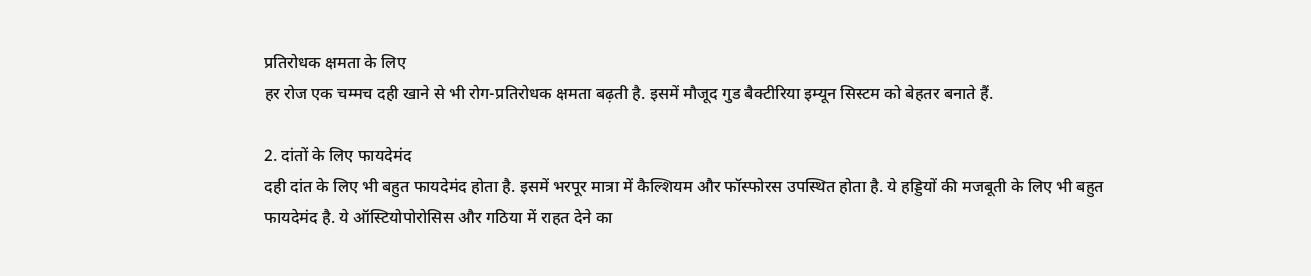प्रतिरोधक क्षमता के लिए
हर रोज एक चम्मच दही खाने से भी रोग-प्रतिरोधक क्षमता बढ़ती है. इसमें मौजूद गुड बैक्टीरिया इम्यून सिस्टम को बेहतर बनाते हैं.

2. दांतों के लिए फायदेमंद
दही दांत के लिए भी बहुत फायदेमंद होता है. इसमें भरपूर मात्रा में कैल्शियम और फॉस्फोरस उपस्थित होता है. ये हड्ड‍ियों की मजबूती के लिए भी बहुत फायदेमंद है. ये ऑस्ट‍ियोपोरोसिस और गठिया में राहत देने का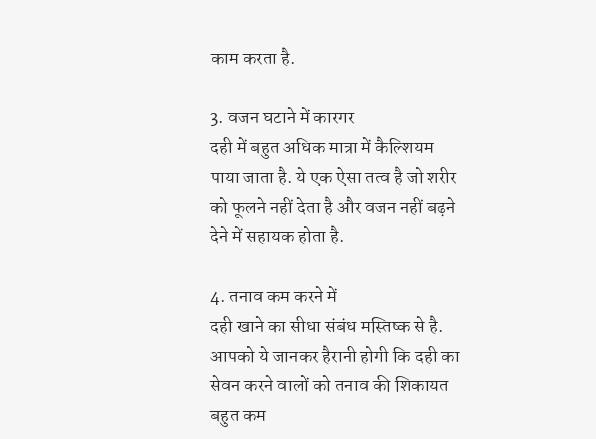काम करता है.

3. वजन घटाने में कारगर
दही में बहुत अधिक मात्रा में कैल्शियम पाया जाता है. ये एक ऐसा तत्व है जो शरीर को फूलने नहीं देता है और वजन नहीं बढ़ने देने में सहायक होता है.

4. तनाव कम करने में
दही खाने का सीधा संबंध मस्त‍िष्क से है. आपको ये जानकर हैरानी होगी कि दही का सेवन करने वालों को तनाव की शिकायत बहुत कम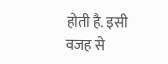होती है. इसी वजह से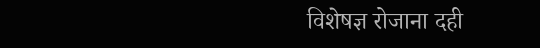विशेषज्ञ रोजाना दही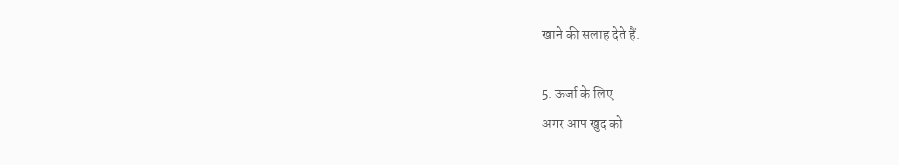खाने की सलाह देते हैं.

5. ऊर्जा के लिए
अगर आप खुद को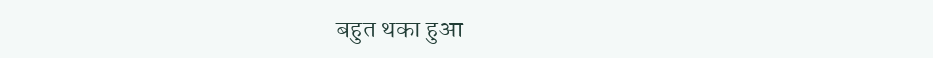बहुत थका हुआ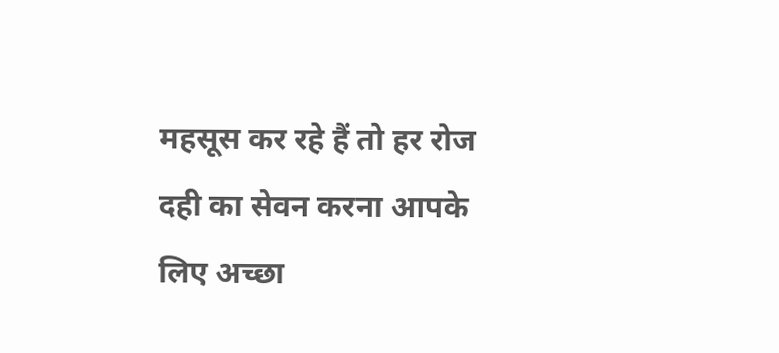महसूस कर रहे हैं तो हर रोज दही का सेवन करना आपके लिए अच्छा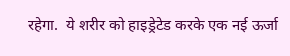रहेगा.  ये शरीर को हाइड्रेटेड करके एक नई ऊर्जा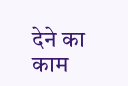देने का काम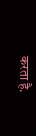करता है.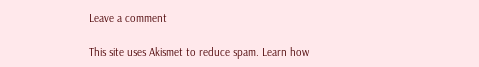Leave a comment

This site uses Akismet to reduce spam. Learn how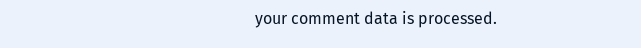your comment data is processed.